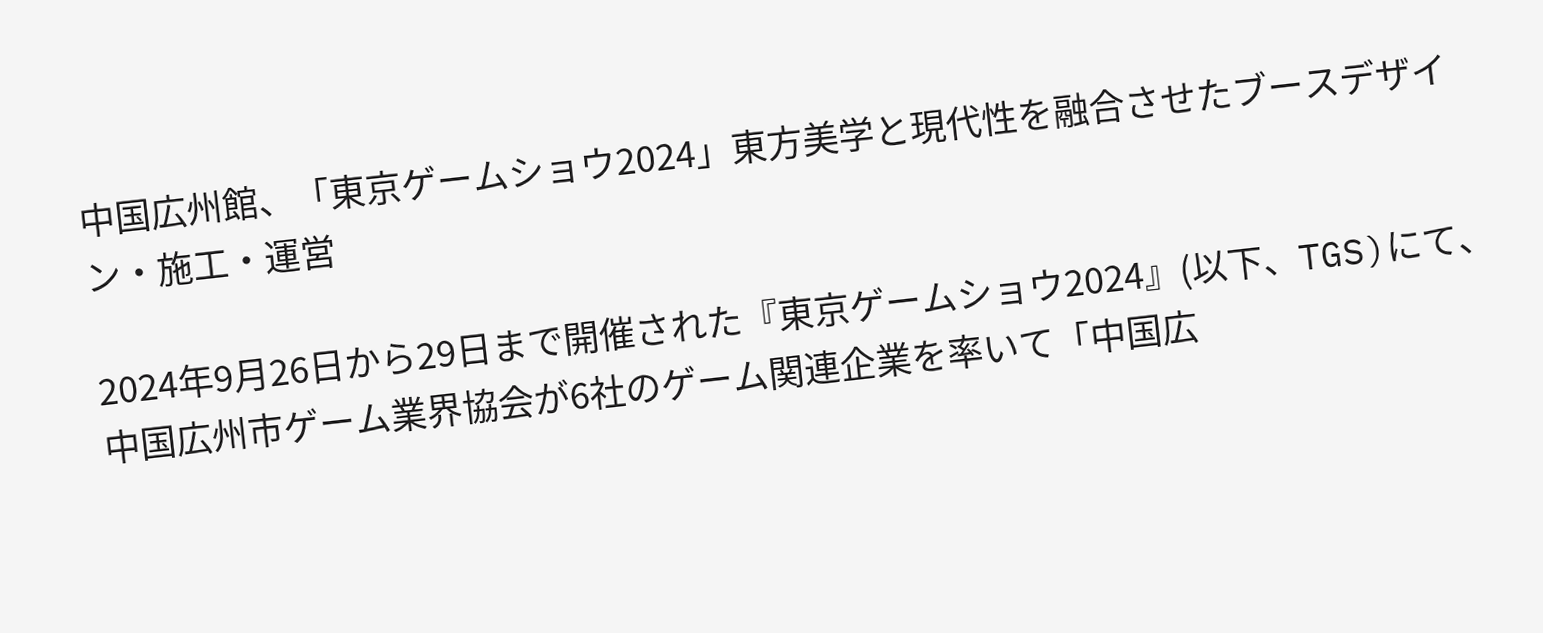中国広州館、「東京ゲームショウ2024」東方美学と現代性を融合させたブースデザイン・施工・運営

2024年9月26日から29日まで開催された『東京ゲームショウ2024』(以下、TGS)にて、中国広州市ゲーム業界協会が6社のゲーム関連企業を率いて「中国広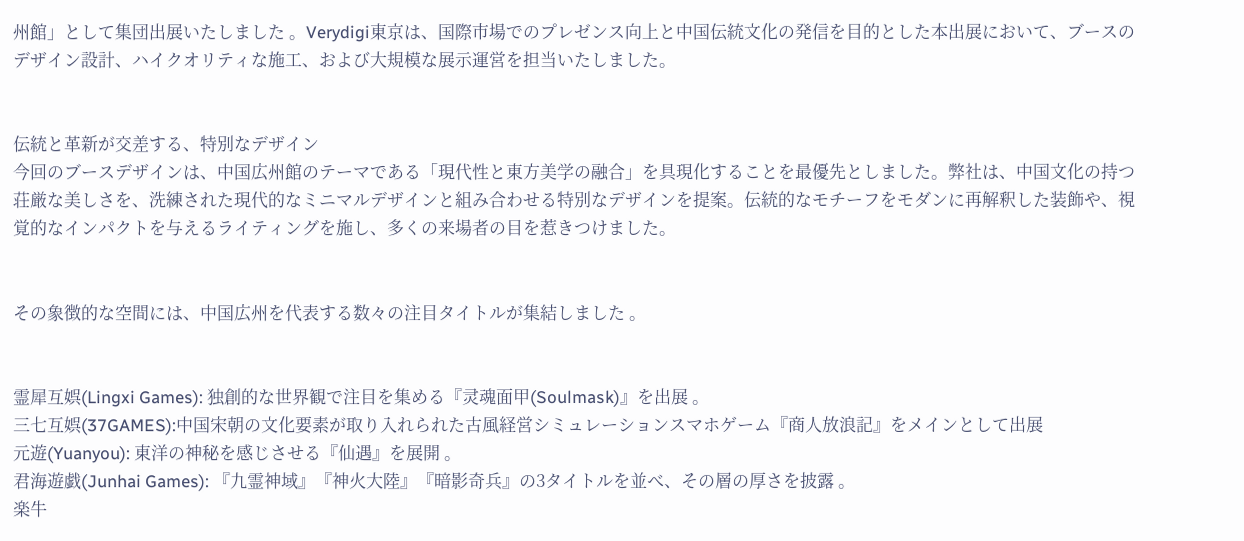州館」として集団出展いたしました 。Verydigi東京は、国際市場でのプレゼンス向上と中国伝統文化の発信を目的とした本出展において、ブースのデザイン設計、ハイクオリティな施工、および大規模な展示運営を担当いたしました。


伝統と革新が交差する、特別なデザイン
今回のブースデザインは、中国広州館のテーマである「現代性と東方美学の融合」を具現化することを最優先としました。弊社は、中国文化の持つ荘厳な美しさを、洗練された現代的なミニマルデザインと組み合わせる特別なデザインを提案。伝統的なモチーフをモダンに再解釈した装飾や、視覚的なインパクトを与えるライティングを施し、多くの来場者の目を惹きつけました。


その象徴的な空間には、中国広州を代表する数々の注目タイトルが集結しました 。


霊犀互娯(Lingxi Games): 独創的な世界観で注目を集める『灵魂面甲(Soulmask)』を出展 。
三七互娯(37GAMES):中国宋朝の文化要素が取り入れられた古風経営シミュレーションスマホゲーム『商人放浪記』をメインとして出展
元遊(Yuanyou): 東洋の神秘を感じさせる『仙遇』を展開 。
君海遊戯(Junhai Games): 『九霊神域』『神火大陸』『暗影奇兵』の3タイトルを並べ、その層の厚さを披露 。
楽牛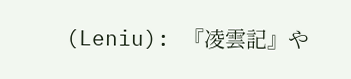(Leniu): 『凌雲記』や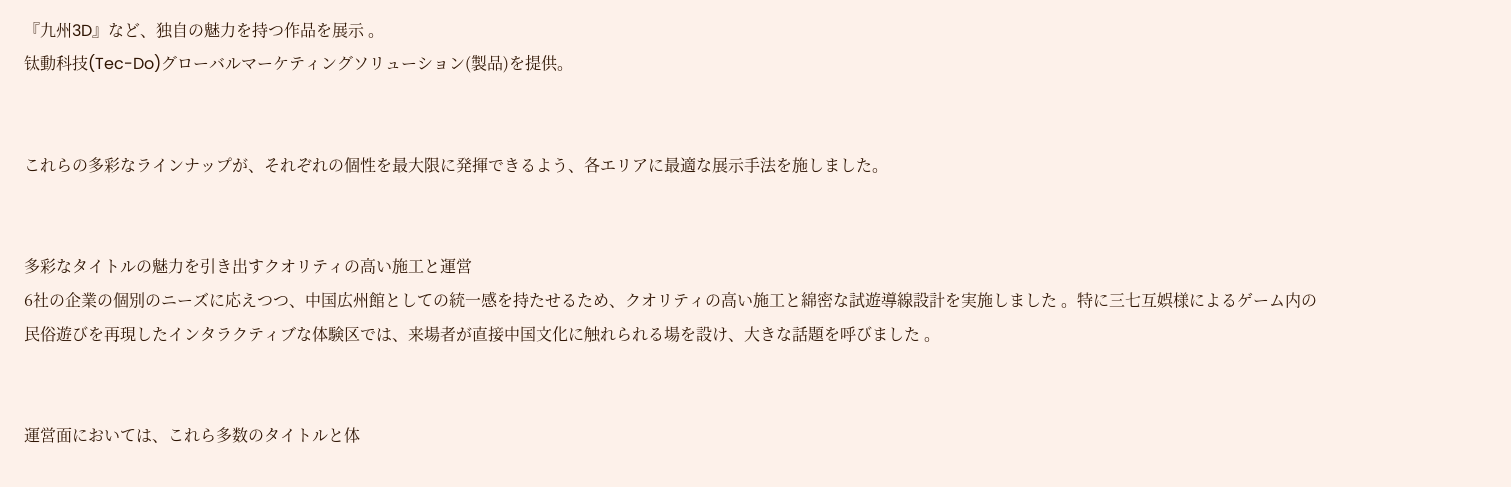『九州3D』など、独自の魅力を持つ作品を展示 。
钛動科技(Tec-Do)グローバルマーケティングソリューション(製品)を提供。


これらの多彩なラインナップが、それぞれの個性を最大限に発揮できるよう、各エリアに最適な展示手法を施しました。


多彩なタイトルの魅力を引き出すクオリティの高い施工と運営
6社の企業の個別のニーズに応えつつ、中国広州館としての統一感を持たせるため、クオリティの高い施工と綿密な試遊導線設計を実施しました 。特に三七互娯様によるゲーム内の民俗遊びを再現したインタラクティブな体験区では、来場者が直接中国文化に触れられる場を設け、大きな話題を呼びました 。


運営面においては、これら多数のタイトルと体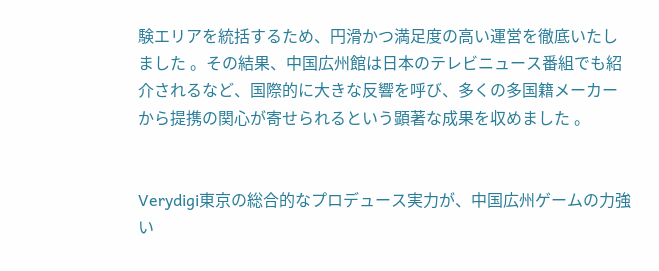験エリアを統括するため、円滑かつ満足度の高い運営を徹底いたしました 。その結果、中国広州館は日本のテレビニュース番組でも紹介されるなど、国際的に大きな反響を呼び、多くの多国籍メーカーから提携の関心が寄せられるという顕著な成果を収めました 。


Verydigi東京の総合的なプロデュース実力が、中国広州ゲームの力強い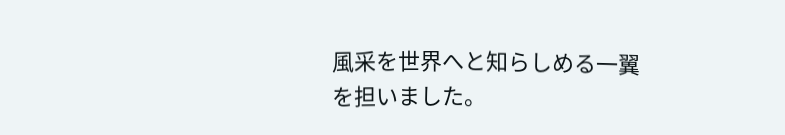風采を世界へと知らしめる一翼を担いました。